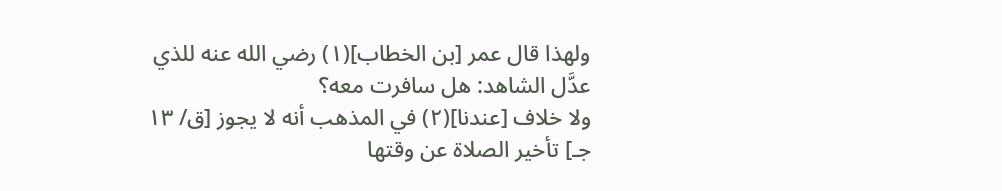ولهذا قال عمر [بن الخطاب](١) رضي الله عنه للذي عدَّل الشاهد: هل سافرت معه؟
ولا خلاف [عندنا](٢) في المذهب أنه لا يجوز [ق/ ١٣ جـ] تأخير الصلاة عن وقتها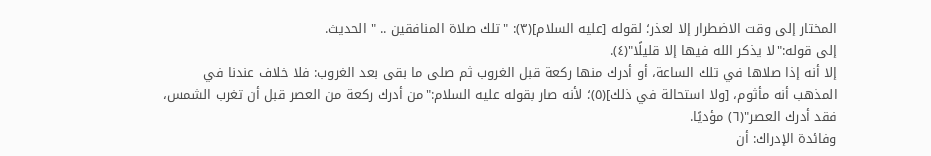المختار إلى وقت الاضطرار إلا لعذر؛ لقوله [عليه السلام](٣): "تلك صلاة المنافقين .. " الحديث.
إلى قوله:"لا يذكر الله فيها إلا قليلًا"(٤).
إلا أنه إذا صلاها في تلك الساعة، أو أدرك منها ركعة قبل الغروب ثم صلى ما بقى بعد الغروب: فلا خلاف عندنا في المذهب أنه مأثوم، [ولا استحالة في ذلك](٥)؛ لأنه صار بقوله عليه السلام:"من أدرك ركعة من العصر قبل أن تغرب الشمس، فقد أدرك العصر"(٦) مؤديًا.
وفائدة الإدراك: أن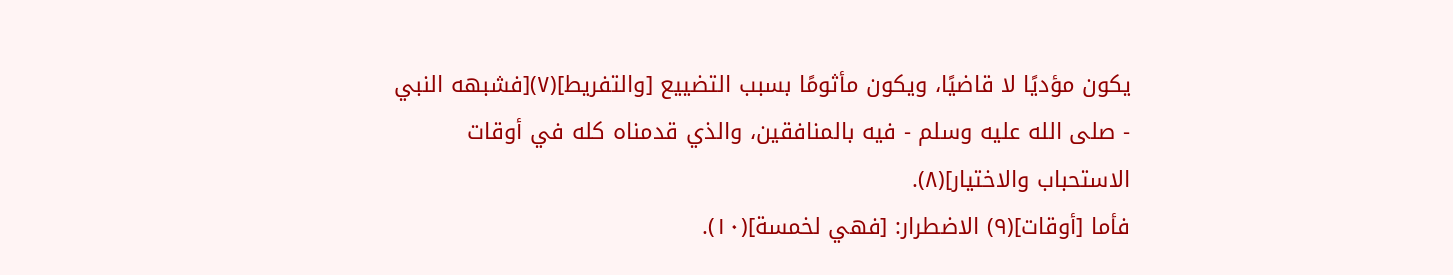يكون مؤديًا لا قاضيًا، ويكون مأثومًا بسبب التضييع [والتفريط](٧)[فشبهه النبي - صلى الله عليه وسلم - فيه بالمنافقين، والذي قدمناه كله في أوقات الاستحباب والاختيار](٨).
فأما [أوقات](٩) الاضطرار: [فهي لخمسة](١٠).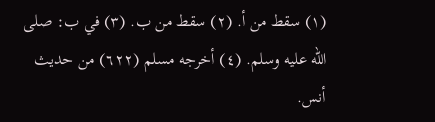(١) سقط من أ. (٢) سقط من ب. (٣) في ب: صلى الله عليه وسلم. (٤) أخرجه مسلم (٦٢٢) من حديث أنس.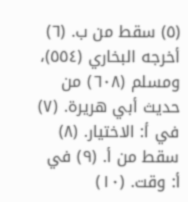(٥) سقط من ب. (٦) أخرجه البخاري (٥٥٤)، ومسلم (٦٠٨) من حديث أبي هريرة. (٧) في أ: الاختيار. (٨) سقط من أ. (٩) في أ: وقت. (١٠)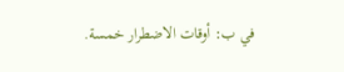في ب: أوقات الاضطرار خمسة.